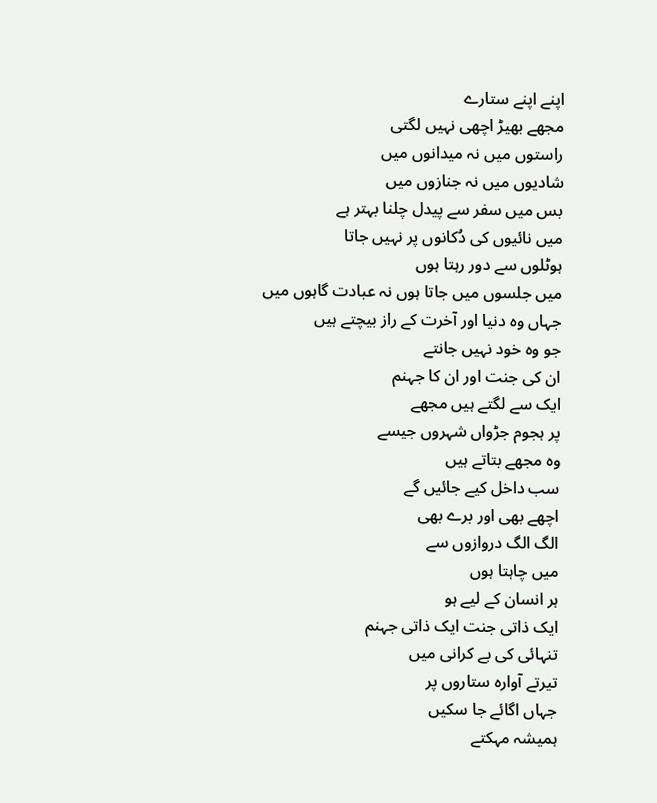اپنے اپنے ستارے
مجھے بھیڑ اچھی نہیں لگتی
راستوں میں نہ میدانوں میں
شادیوں میں نہ جنازوں میں
بس میں سفر سے پیدل چلنا بہتر ہے
میں نائیوں کی دُکانوں پر نہیں جاتا
ہوٹلوں سے دور رہتا ہوں
میں جلسوں میں جاتا ہوں نہ عبادت گاہوں میں
جہاں وہ دنیا اور آخرت کے راز بیچتے ہیں
جو وہ خود نہیں جانتے
ان کی جنت اور ان کا جہنم
ایک سے لگتے ہیں مجھے
پر ہجوم جڑواں شہروں جیسے
وہ مجھے بتاتے ہیں
سب داخل کیے جائیں گے
اچھے بھی اور برے بھی
الگ الگ دروازوں سے
میں چاہتا ہوں
ہر انسان کے لیے ہو
ایک ذاتی جنت ایک ذاتی جہنم
تنہائی کی بے کرانی میں
تیرتے آوارہ ستاروں پر
جہاں اگائے جا سکیں
ہمیشہ مہکتے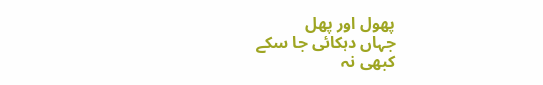پھول اور پھل
جہاں دہکائی جا سکے
کبھی نہ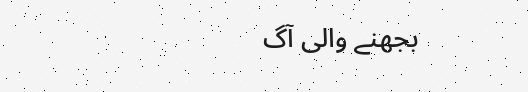بجھنے والی آگ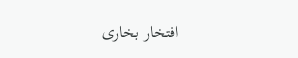افتخار بخاری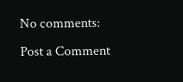No comments:
Post a Comment